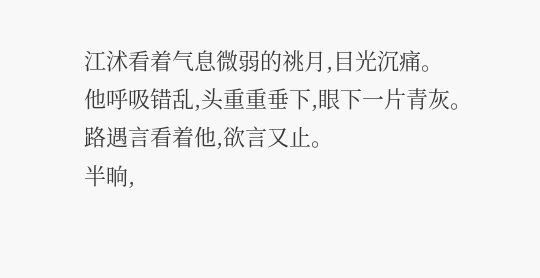江沭看着气息微弱的祧月,目光沉痛。
他呼吸错乱,头重重垂下,眼下一片青灰。
路遇言看着他,欲言又止。
半晌,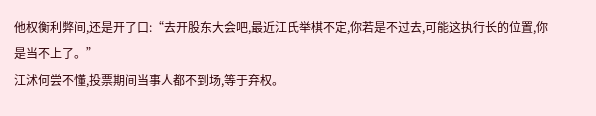他权衡利弊间,还是开了口:“去开股东大会吧,最近江氏举棋不定,你若是不过去,可能这执行长的位置,你是当不上了。”
江沭何尝不懂,投票期间当事人都不到场,等于弃权。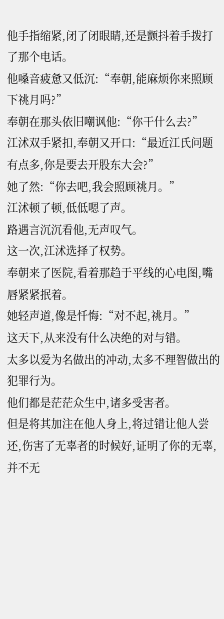他手指缩紧,闭了闭眼睛,还是颤抖着手拨打了那个电话。
他嗓音疲惫又低沉:“奉朝,能麻烦你来照顾下祧月吗?”
奉朝在那头依旧嘲讽他:“你干什么去?”
江沭双手紧扣,奉朝又开口:“最近江氏问题有点多,你是要去开股东大会?”
她了然:“你去吧,我会照顾祧月。”
江沭顿了顿,低低嗯了声。
路遇言沉沉看他,无声叹气。
这一次,江沭选择了权势。
奉朝来了医院,看着那趋于平线的心电图,嘴唇紧紧抿着。
她轻声道,像是忏悔:“对不起,祧月。”
这天下,从来没有什么决绝的对与错。
太多以爱为名做出的冲动,太多不理智做出的犯罪行为。
他们都是茫茫众生中,诸多受害者。
但是将其加注在他人身上,将过错让他人尝还,伤害了无辜者的时候好,证明了你的无辜,并不无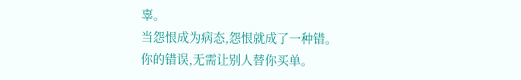辜。
当怨恨成为病态,怨恨就成了一种错。
你的错误,无需让别人替你买单。